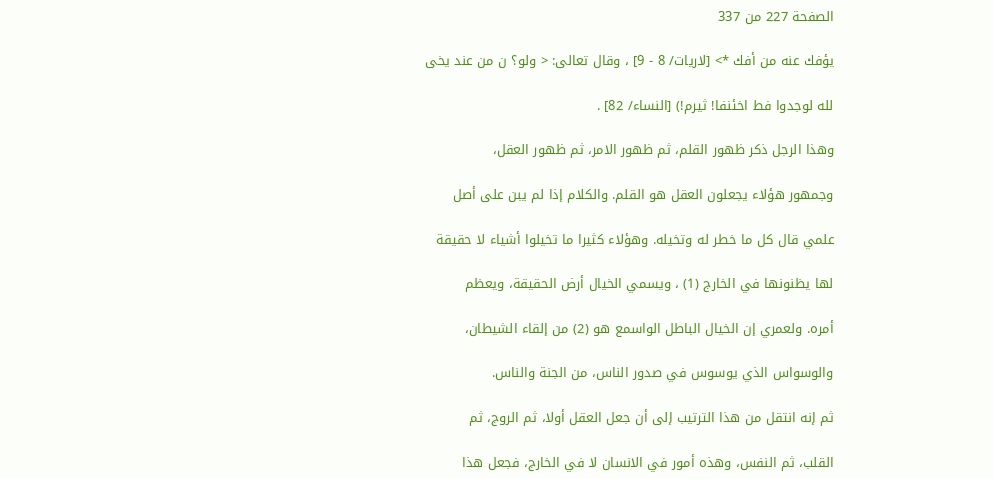الصفحة 227 من 337

يؤفك عنه من أفك *> [لاريات/ 8 - 9] ، وقال تعالى: < ولو؟ ن من عند يخى

لله لوجدوا فط اخئنفا! ثيرم!) [النساء/ 82] .

وهذا الرجل ذكر ظهور القلم، ثم ظهور الامر، ثم ظهور العقل،

وجمهور هؤلاء يجعلون العقل هو القلم. والكلام إذا لم يبن على أصل

علمي قال كل ما خطر له وتخيله. وهؤلاء كثيرا ما تخيلوا أشياء لا حقيقة

لها يظنونها في الخارج (1) ، ويسمي الخيال أرض الحقيقة، ويعظم

أمره. ولعمري إن الخيال الباطل الواسمع هو (2) من إلقاء الشيطان،

والوسواس الذي يوسوس في صدور الناس، من الجنة والناس.

ثم إنه انتقل من هذا الترتيب إلى أن جعل العقل أولا، ثم الروج، ثم

القلب، ثم النفس، وهذه أمور في الانسان لا في الخارج، فجعل هذا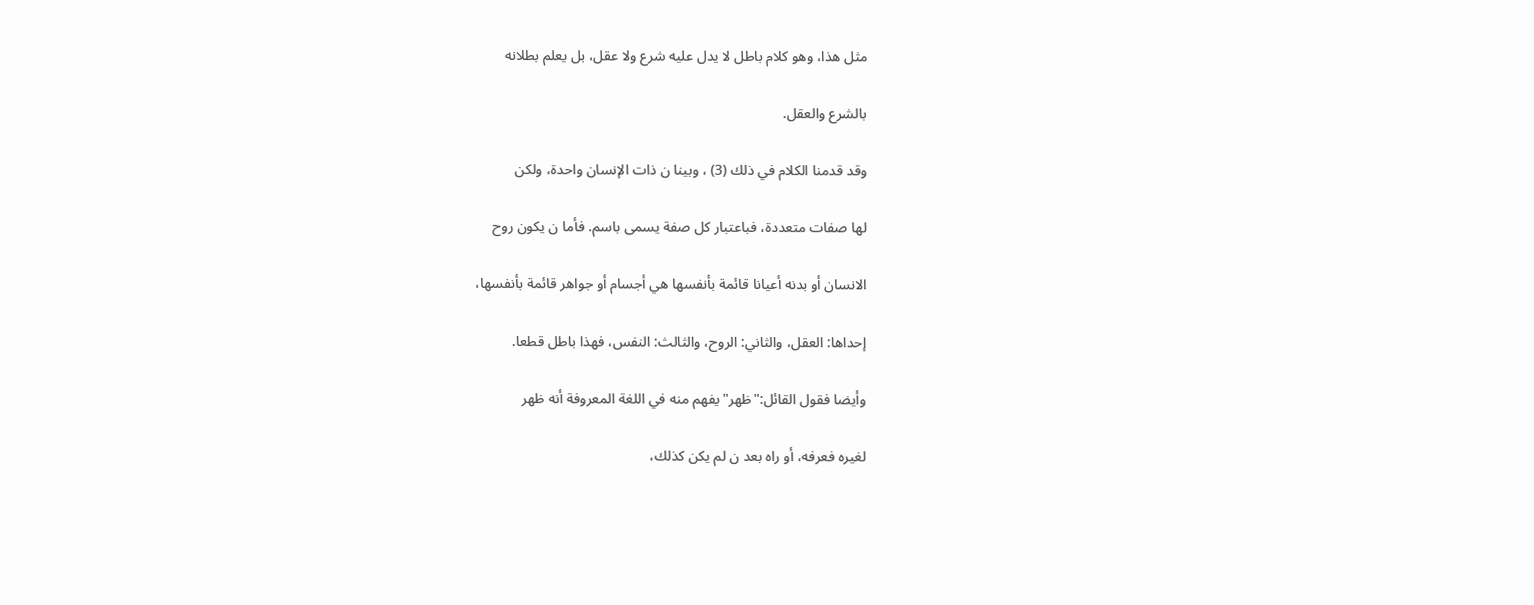مثل هذا، وهو كلام باطل لا يدل عليه شرع ولا عقل، بل يعلم بطلانه

بالشرع والعقل.

وقد قدمنا الكلام في ذلك (3) ، وبينا ن ذات الإنسان واحدة، ولكن

لها صفات متعددة، فباعتبار كل صفة يسمى باسم. فأما ن يكون روح

الانسان أو بدنه أعيانا قائمة بأنفسها هي أجسام أو جواهر قائمة بأنفسها،

إحداها: العقل، والثاني: الروح، والثالث: النفس، فهذا باطل قطعا.

وأيضا فقول القائل:"ظهر"يفهم منه في اللغة المعروفة أنه ظهر

لغيره فعرفه، أو راه بعد ن لم يكن كذلك،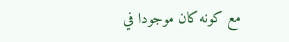مع كونه كان موجودا في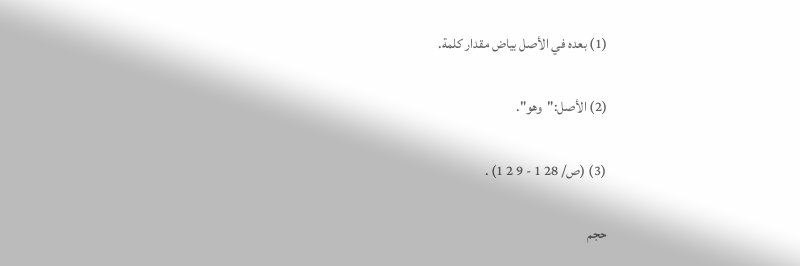(1) بعده في الأصل بياض مقدار كلمة.

(2) الأصل:"وهو".

(3) (ص/ 28 1 - 9 2 1) .

حجم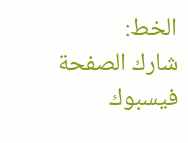الخط:
شارك الصفحة
فيسبوك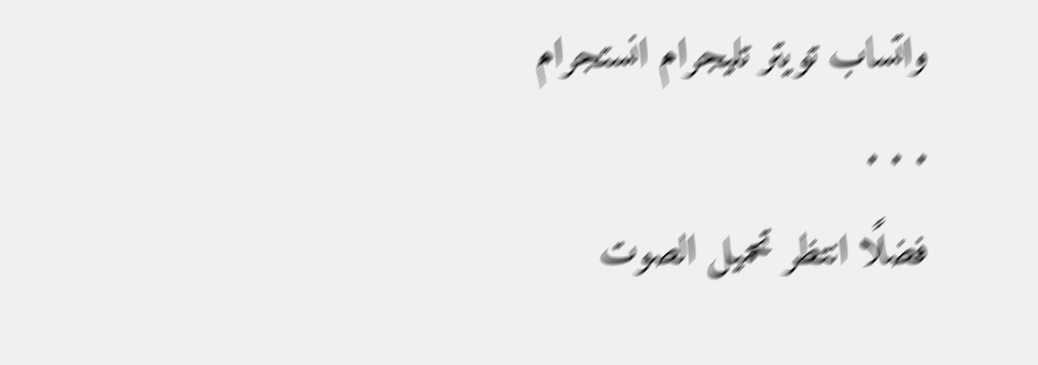واتساب تويتر تليجرام انستجرام
. . .
فضلًا انتظر تحميل الصوت